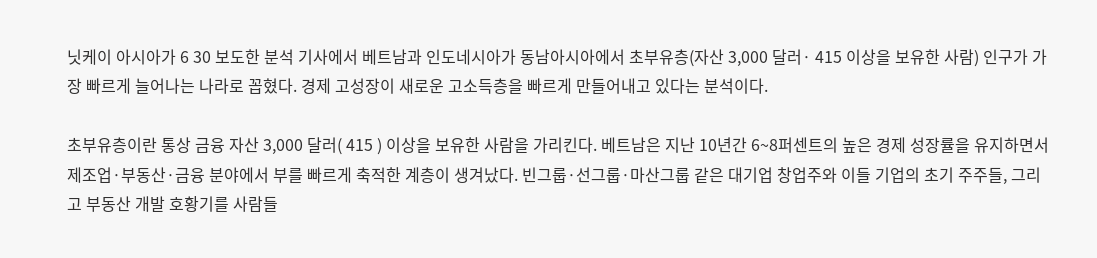닛케이 아시아가 6 30 보도한 분석 기사에서 베트남과 인도네시아가 동남아시아에서 초부유층(자산 3,000 달러· 415 이상을 보유한 사람) 인구가 가장 빠르게 늘어나는 나라로 꼽혔다. 경제 고성장이 새로운 고소득층을 빠르게 만들어내고 있다는 분석이다.

초부유층이란 통상 금융 자산 3,000 달러( 415 ) 이상을 보유한 사람을 가리킨다. 베트남은 지난 10년간 6~8퍼센트의 높은 경제 성장률을 유지하면서 제조업·부동산·금융 분야에서 부를 빠르게 축적한 계층이 생겨났다. 빈그룹·선그룹·마산그룹 같은 대기업 창업주와 이들 기업의 초기 주주들, 그리고 부동산 개발 호황기를 사람들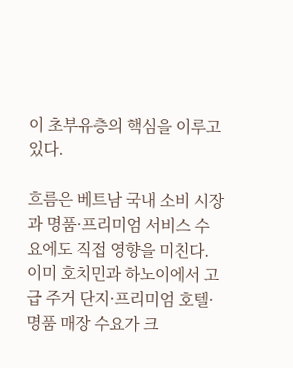이 초부유층의 핵심을 이루고 있다.

흐름은 베트남 국내 소비 시장과 명품·프리미엄 서비스 수요에도 직접 영향을 미친다. 이미 호치민과 하노이에서 고급 주거 단지·프리미엄 호텔·명품 매장 수요가 크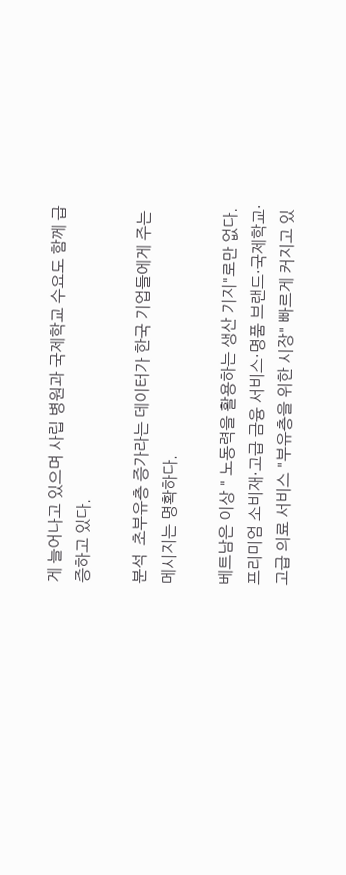게 늘어나고 있으며 사립 병원과 국제학교 수요도 함께 급증하고 있다.

분석  초부유층 증가라는 데이터가 한국 기업들에게 주는 메시지는 명확하다.

베트남은 이상 " 노동력을 활용하는 생산 기지"로만 없다. 프리미엄 소비재·고급 금융 서비스·명품 브랜드·국제학교·고급 의료 서비스 "부유층을 위한 시장" 빠르게 커지고 있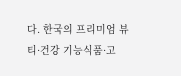다. 한국의 프리미엄 뷰티·건강 기능식품·고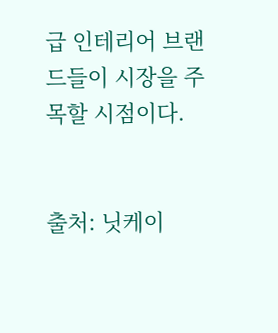급 인테리어 브랜드들이 시장을 주목할 시점이다.


출처: 닛케이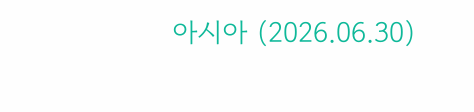아시아 (2026.06.30)